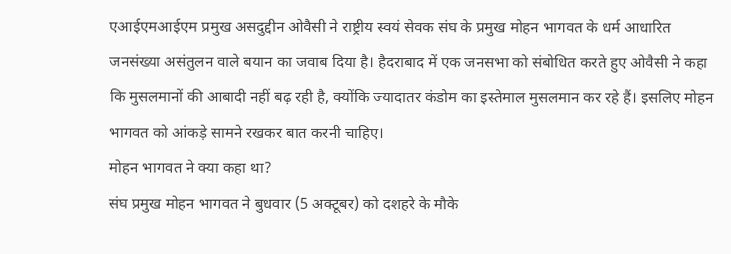एआईएमआईएम प्रमुख असदुद्दीन ओवैसी ने राष्ट्रीय स्वयं सेवक संघ के प्रमुख मोहन भागवत के धर्म आधारित जनसंख्या असंतुलन वाले बयान का जवाब दिया है। हैदराबाद में एक जनसभा को संबोधित करते हुए ओवैसी ने कहा कि मुसलमानों की आबादी नहीं बढ़ रही है, क्योंकि ज्यादातर कंडोम का इस्तेमाल मुसलमान कर रहे हैं। इसलिए मोहन भागवत को आंकड़े सामने रखकर बात करनी चाहिए।
मोहन भागवत ने क्या कहा था?
संघ प्रमुख मोहन भागवत ने बुधवार (5 अक्टूबर) को दशहरे के मौके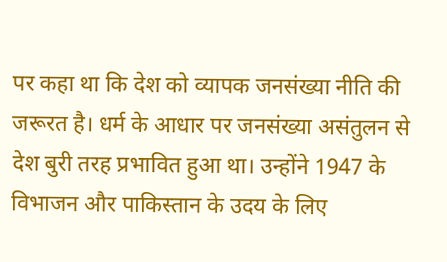पर कहा था कि देश को व्यापक जनसंख्या नीति की जरूरत है। धर्म के आधार पर जनसंख्या असंतुलन से देश बुरी तरह प्रभावित हुआ था। उन्होंने 1947 के विभाजन और पाकिस्तान के उदय के लिए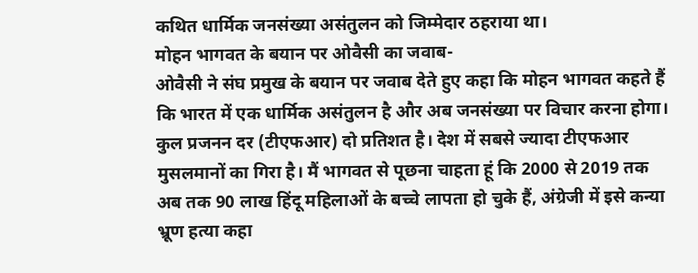कथित धार्मिक जनसंख्या असंतुलन को जिम्मेदार ठहराया था।
मोहन भागवत के बयान पर ओवैसी का जवाब-
ओवैसी ने संघ प्रमुख के बयान पर जवाब देते हुए कहा कि मोहन भागवत कहते हैं कि भारत में एक धार्मिक असंतुलन है और अब जनसंख्या पर विचार करना होगा। कुल प्रजनन दर (टीएफआर) दो प्रतिशत है। देश में सबसे ज्यादा टीएफआर मुसलमानों का गिरा है। मैं भागवत से पूछना चाहता हूं कि 2000 से 2019 तक अब तक 90 लाख हिंदू महिलाओं के बच्चे लापता हो चुके हैं, अंग्रेजी में इसे कन्या भ्रूण हत्या कहा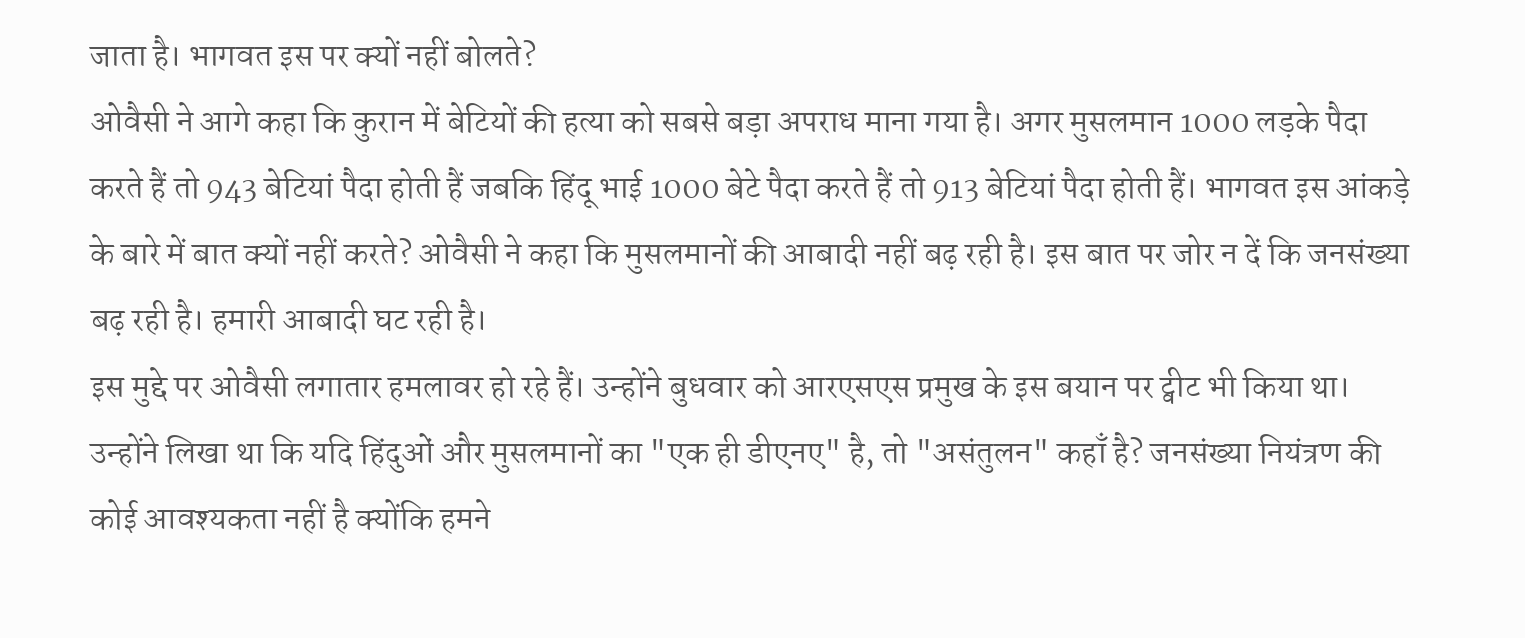जाता है। भागवत इस पर क्यों नहीं बोलते?
ओवैसी ने आगे कहा कि कुरान में बेटियों की हत्या को सबसे बड़ा अपराध माना गया है। अगर मुसलमान 1000 लड़के पैदा करते हैं तो 943 बेटियां पैदा होती हैं जबकि हिंदू भाई 1000 बेटे पैदा करते हैं तो 913 बेटियां पैदा होती हैं। भागवत इस आंकड़े के बारे में बात क्यों नहीं करते? ओवैसी ने कहा कि मुसलमानों की आबादी नहीं बढ़ रही है। इस बात पर जोर न दें कि जनसंख्या बढ़ रही है। हमारी आबादी घट रही है।
इस मुद्दे पर ओवैसी लगातार हमलावर हो रहे हैं। उन्होंने बुधवार को आरएसएस प्रमुख के इस बयान पर ट्वीट भी किया था। उन्होंने लिखा था कि यदि हिंदुओं और मुसलमानों का "एक ही डीएनए" है, तो "असंतुलन" कहाँ है? जनसंख्या नियंत्रण की कोई आवश्यकता नहीं है क्योंकि हमने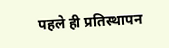पहले ही प्रतिस्थापन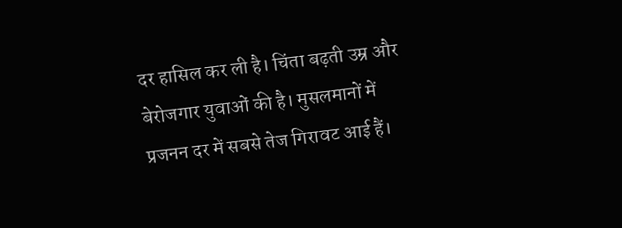दर हासिल कर ली है। चिंता बढ़ती उम्र और बेरोजगार युवाओं की है। मुसलमानों में प्रजनन दर में सबसे तेज गिरावट आई हैं।